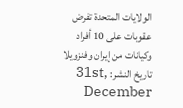الولايات المتحدة تفرض عقوبات على 10 أفراد وكيانات من إيران وفنزويلا
تاريخ النشر: 31st, December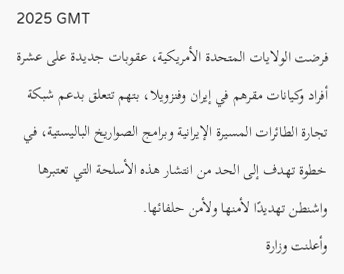2025 GMT
فرضت الولايات المتحدة الأمريكية، عقوبات جديدة على عشرة أفراد وكيانات مقرهم في إيران وفنزويلا، بتهم تتعلق بدعم شبكة تجارة الطائرات المسيرة الإيرانية وبرامج الصواريخ الباليستية، في خطوة تهدف إلى الحد من انتشار هذه الأسلحة التي تعتبرها واشنطن تهديدًا لأمنها ولأمن حلفائها.
وأعلنت وزارة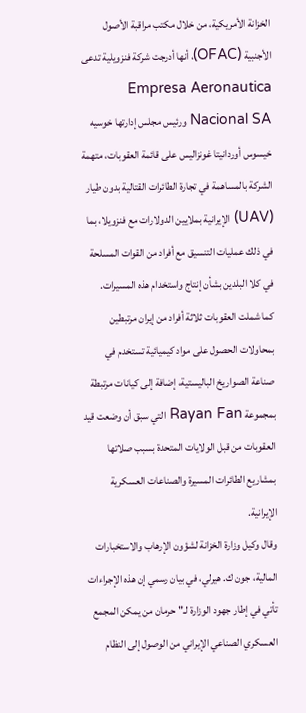الخزانة الأمريكية، من خلال مكتب مراقبة الأصول الأجنبية (OFAC)، أنها أدرجت شركة فنزويلية تدعى Empresa Aeronautica Nacional SA ورئيس مجلس إدارتها خوسيه خيسوس أوردانيتا غونزاليس على قائمة العقوبات، متهمة الشركة بالمساهمة في تجارة الطائرات القتالية بدون طيار (UAV) الإيرانية بملايين الدولارات مع فنزويلا، بما في ذلك عمليات التنسيق مع أفراد من القوات المسلحة في كلا البلدين بشأن إنتاج واستخدام هذه المسيرات.
كما شملت العقوبات ثلاثة أفراد من إيران مرتبطين بمحاولات الحصول على مواد كيميائية تستخدم في صناعة الصواريخ الباليستية، إضافة إلى كيانات مرتبطة بمجموعة Rayan Fan التي سبق أن وضعت قيد العقوبات من قبل الولايات المتحدة بسبب صلاتها بمشاريع الطائرات المسيرة والصناعات العسكرية الإيرانية.
وقال وكيل وزارة الخزانة لشؤون الإرهاب والاستخبارات المالية، جون ك. هيرلي، في بيان رسمي إن هذه الإجراءات تأتي في إطار جهود الوزارة لـ"حرمان من يمكن المجمع العسكري الصناعي الإيراني من الوصول إلى النظام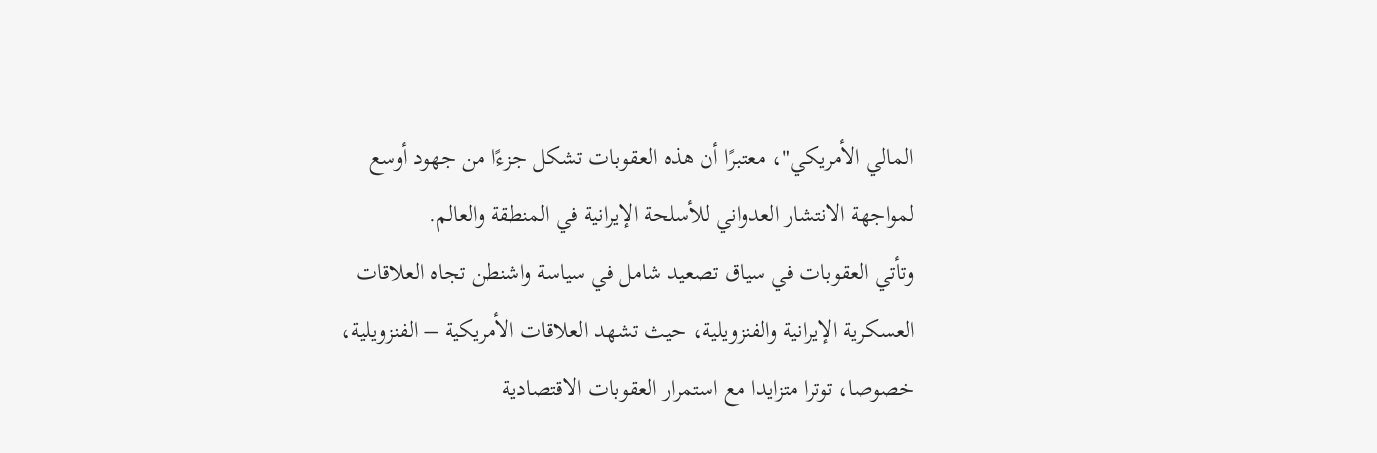المالي الأمريكي"، معتبرًا أن هذه العقوبات تشكل جزءًا من جهود أوسع لمواجهة الانتشار العدواني للأسلحة الإيرانية في المنطقة والعالم.
وتأتي العقوبات في سياق تصعيد شامل في سياسة واشنطن تجاه العلاقات العسكرية الإيرانية والفنزويلية، حيث تشهد العلاقات الأمريكية – الفنزويلية، خصوصا، توترا متزايدا مع استمرار العقوبات الاقتصادية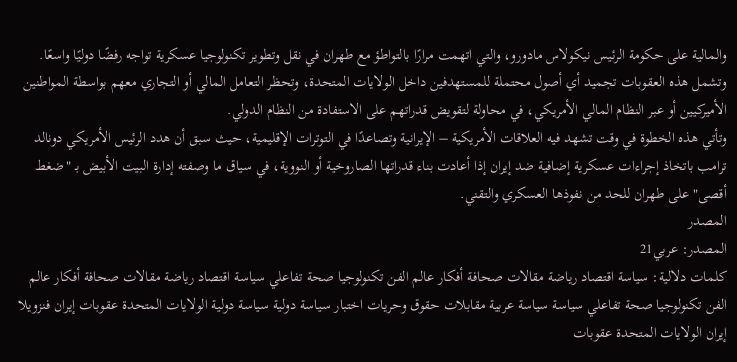والمالية على حكومة الرئيس نيكولاس مادورو، والتي اتهمت مرارًا بالتواطؤ مع طهران في نقل وتطوير تكنولوجيا عسكرية تواجه رفضًا دوليًا واسعًا.
وتشمل هذه العقوبات تجميد أي أصول محتملة للمستهدفين داخل الولايات المتحدة، وتحظر التعامل المالي أو التجاري معهم بواسطة المواطنين الأميركيين أو عبر النظام المالي الأمريكي، في محاولة لتقويض قدراتهم على الاستفادة من النظام الدولي.
وتأتي هذه الخطوة في وقت تشهد فيه العلاقات الأمريكية – الإيرانية وتصاعدًا في التوترات الإقليمية، حيث سبق أن هدد الرئيس الأمريكي دونالد ترامب باتخاذ إجراءات عسكرية إضافية ضد إيران إذا أعادت بناء قدراتها الصاروخية أو النووية، في سياق ما وصفته إدارة البيت الأبيض بـ "ضغط أقصى" على طهران للحد من نفوذها العسكري والتقني.
المصدر
المصدر: عربي21
كلمات دلالية: سياسة اقتصاد رياضة مقالات صحافة أفكار عالم الفن تكنولوجيا صحة تفاعلي سياسة اقتصاد رياضة مقالات صحافة أفكار عالم الفن تكنولوجيا صحة تفاعلي سياسة سياسة عربية مقابلات حقوق وحريات اختبار سياسة دولية سياسة دولية الولايات المتحدة عقوبات إيران فنزويلا إيران الولايات المتحدة عقوبات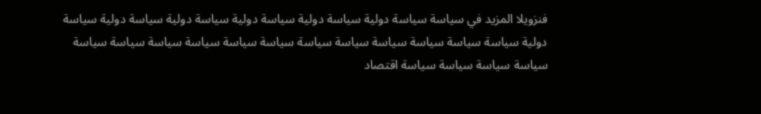فنزويلا المزيد في سياسة سياسة دولية سياسة دولية سياسة دولية سياسة دولية سياسة دولية سياسة دولية سياسة سياسة سياسة سياسة سياسة سياسة سياسة سياسة سياسة سياسة سياسة سياسة سياسة سياسة سياسة سياسة اقتصاد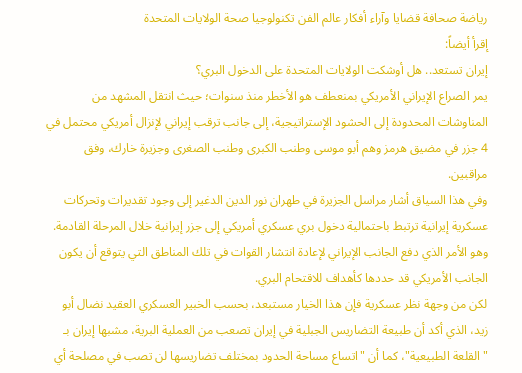رياضة صحافة قضايا وآراء أفكار عالم الفن تكنولوجيا صحة الولایات المتحدة
إقرأ أيضاً:
إيران تستعد.. هل أوشكت الولايات المتحدة على الدخول البري؟
يمر الصراع الإيراني الأمريكي بمنعطف هو الأخطر منذ سنوات؛ حيث انتقل المشهد من المناوشات المحدودة إلى الحشود الإستراتيجية، إلى جانب ترقب إيراني لإنزال أمريكي محتمل في 4 جزر في مضيق هرمز وهم أبو موسى وطنب الكبرى وطنب الصغرى وجزيرة خارك، وفق مراقبين.
وفي هذا السياق أشار مراسل الجزيرة في طهران نور الدين الدغير إلى وجود تقديرات وتحركات عسكرية إيرانية ترتبط باحتمالية دخول بري عسكري أمريكي إلى جزر إيرانية خلال المرحلة القادمة.
وهو الأمر الذي دفع الجانب الإيراني لإعادة انتشار القوات في تلك المناطق التي يتوقع أن يكون الجانب الأمريكي قد حددها كأهداف للاقتحام البري.
لكن من وجهة نظر عسكرية فإن هذا الخيار مستبعد، بحسب الخبير العسكري العقيد نضال أبو زيد، الذي أكد أن طبيعة التضاريس الجبلية في إيران تصعب من العملية البرية، مشبها إيران بـ "القلعة الطبيعية"، كما أن "اتساع مساحة الحدود بمختلف تضاريسها لن تصب في مصلحة أي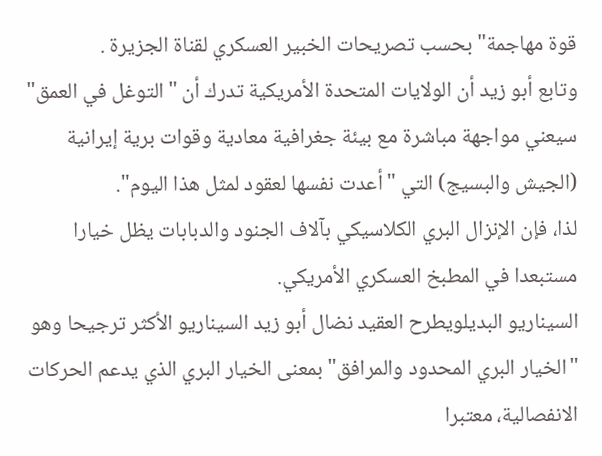قوة مهاجمة" بحسب تصريحات الخبير العسكري لقناة الجزيرة .
وتابع أبو زيد أن الولايات المتحدة الأمريكية تدرك أن "التوغل في العمق" سيعني مواجهة مباشرة مع بيئة جغرافية معادية وقوات برية إيرانية (الجيش والبسيج) التي "أعدت نفسها لعقود لمثل هذا اليوم".
لذا، فإن الإنزال البري الكلاسيكي بآلاف الجنود والدبابات يظل خيارا مستبعدا في المطبخ العسكري الأمريكي.
السيناريو البديلويطرح العقيد نضال أبو زيد السيناريو الأكثر ترجيحا وهو "الخيار البري المحدود والمرافق" بمعنى الخيار البري الذي يدعم الحركات الانفصالية، معتبرا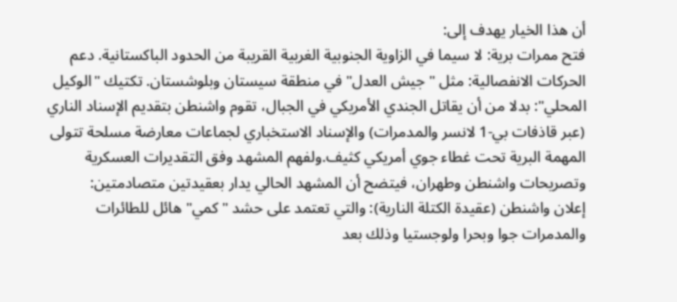أن هذا الخيار يهدف إلى:
فتح ممرات برية: لا سيما في الزاوية الجنوبية الغربية القريبة من الحدود الباكستانية. دعم الحركات الانفصالية: مثل "جيش العدل" في منطقة سيستان وبلوشستان. تكتيك "الوكيل المحلي": بدلا من أن يقاتل الجندي الأمريكي في الجبال، تقوم واشنطن بتقديم الإسناد الناري (عبر قاذفات بي-1 لانسر والمدمرات) والإسناد الاستخباري لجماعات معارضة مسلحة تتولى المهمة البرية تحت غطاء جوي أمريكي كثيف.ولفهم المشهد وفق التقديرات العسكرية وتصريحات واشنطن وطهران، فيتضح أن المشهد الحالي يدار بعقيدتين متصادمتين:
إعلان واشنطن (عقيدة الكتلة النارية): والتي تعتمد على حشد "كمي" هائل للطائرات والمدمرات جوا وبحرا ولوجستيا وذلك بعد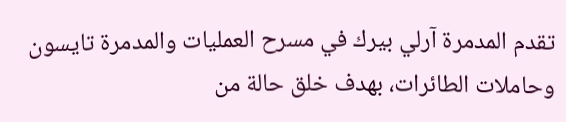تقدم المدمرة آرلي بيرك في مسرح العمليات والمدمرة تايسون وحاملات الطائرات، بهدف خلق حالة من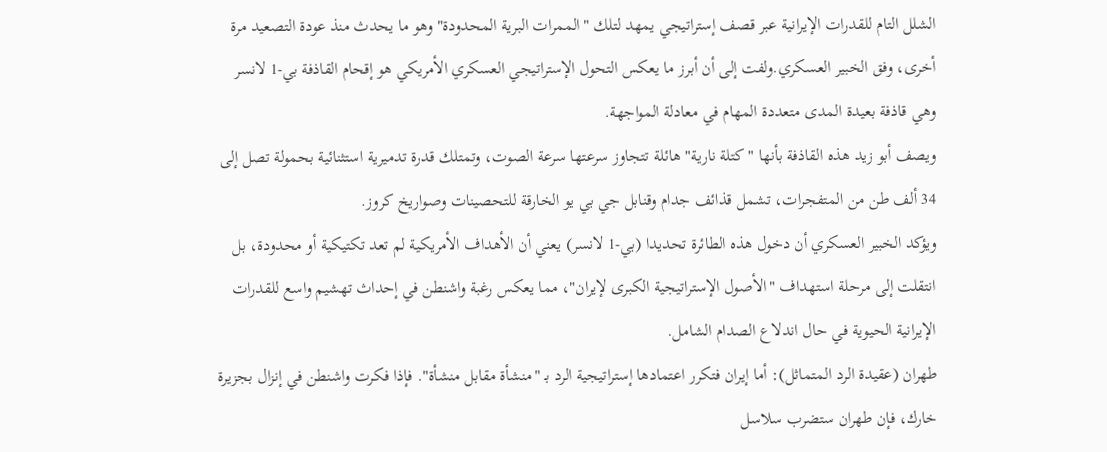الشلل التام للقدرات الإيرانية عبر قصف إستراتيجي يمهد لتلك "الممرات البرية المحدودة" وهو ما يحدث منذ عودة التصعيد مرة أخرى، وفق الخبير العسكري.ولفت إلى أن أبرز ما يعكس التحول الإستراتيجي العسكري الأمريكي هو إقحام القاذفة بي-1 لانسر وهي قاذفة بعيدة المدى متعددة المهام في معادلة المواجهة.
ويصف أبو زيد هذه القاذفة بأنها "كتلة نارية" هائلة تتجاوز سرعتها سرعة الصوت، وتمتلك قدرة تدميرية استثنائية بحمولة تصل إلى 34 ألف طن من المتفجرات، تشمل قذائف جدام وقنابل جي بي يو الخارقة للتحصينات وصواريخ كروز.
ويؤكد الخبير العسكري أن دخول هذه الطائرة تحديدا (بي-1 لانسر) يعني أن الأهداف الأمريكية لم تعد تكتيكية أو محدودة، بل انتقلت إلى مرحلة استهداف "الأصول الإستراتيجية الكبرى لإيران"، مما يعكس رغبة واشنطن في إحداث تهشيم واسع للقدرات الإيرانية الحيوية في حال اندلاع الصدام الشامل.
طهران (عقيدة الرد المتماثل): أما إيران فتكرر اعتمادها إستراتيجية الرد بـ "منشأة مقابل منشأة". فإذا فكرت واشنطن في إنزال بجزيرة خارك، فإن طهران ستضرب سلاسل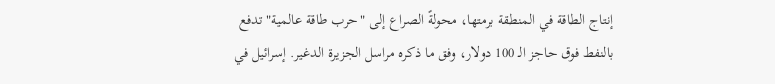إنتاج الطاقة في المنطقة برمتها، محولةً الصراع إلى "حرب طاقة عالمية" تدفع بالنفط فوق حاجز الـ 100 دولار، وفق ما ذكره مراسل الجزيرة الدغير. إسرائيل في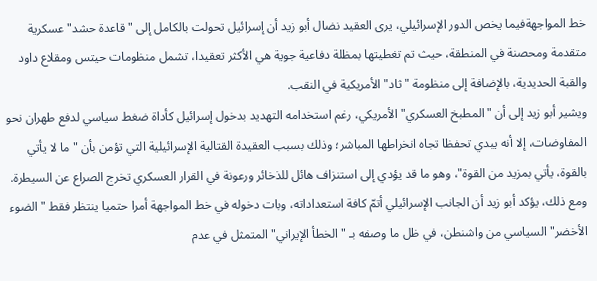خط المواجهةفيما يخص الدور الإسرائيلي، يرى العقيد نضال أبو زيد أن إسرائيل تحولت بالكامل إلى "قاعدة حشد" عسكرية متقدمة ومحصنة في المنطقة، حيث تم تغطيتها بمظلة دفاعية جوية هي الأكثر تعقيدا، تشمل منظومات حيتس ومقلاع داود والقبة الحديدية، بالإضافة إلى منظومة "ثاد" الأمريكية في النقب.
ويشير أبو زيد إلى أن "المطبخ العسكري" الأمريكي، رغم استخدامه التهديد بدخول إسرائيل كأداة ضغط سياسي لدفع طهران نحو المفاوضات، إلا أنه يبدي تحفظا تجاه انخراطها المباشر؛ وذلك بسبب العقيدة القتالية الإسرائيلية التي تؤمن بأن "ما لا يأتي بالقوة، يأتي بمزيد من القوة"، وهو ما قد يؤدي إلى استنزاف هائل للذخائر ورعونة في القرار العسكري تخرج الصراع عن السيطرة.
ومع ذلك، يؤكد أبو زيد أن الجانب الإسرائيلي أتمّ كافة استعداداته، وبات دخوله في خط المواجهة أمرا حتميا ينتظر فقط "الضوء الأخضر" السياسي من واشنطن، في ظل ما وصفه بـ "الخطأ الإيراني" المتمثل في عدم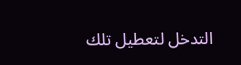التدخل لتعطيل تلك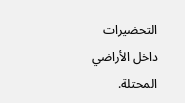التحضيرات داخل الأراضي المحتلة.